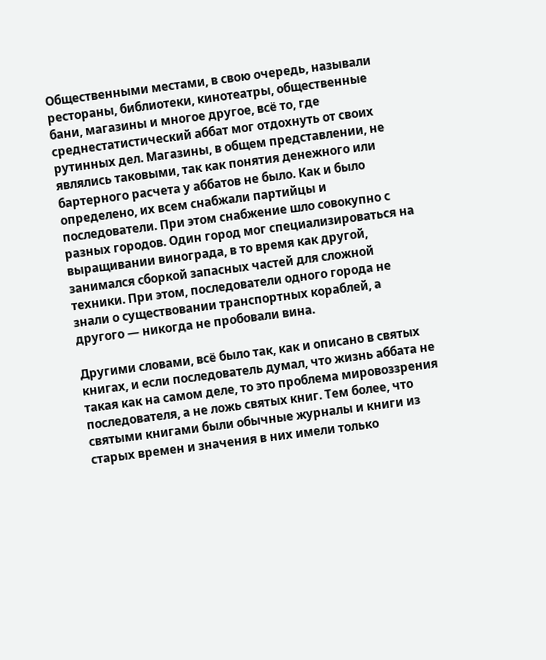Общественными местами, в свою очередь, называли рестораны, библиотеки, кинотеатры, общественные бани, магазины и многое другое, всё то, где среднестатистический аббат мог отдохнуть от своих рутинных дел. Магазины, в общем представлении, не являлись таковыми, так как понятия денежного или бартерного расчета у аббатов не было. Как и было определено, их всем снабжали партийцы и последователи. При этом снабжение шло совокупно с разных городов. Один город мог специализироваться на выращивании винограда, в то время как другой, занимался сборкой запасных частей для сложной техники. При этом, последователи одного города не знали о существовании транспортных кораблей, а другого — никогда не пробовали вина.

Другими словами, всё было так, как и описано в святых книгах, и если последователь думал, что жизнь аббата не такая как на самом деле, то это проблема мировоззрения последователя, а не ложь святых книг. Тем более, что святыми книгами были обычные журналы и книги из старых времен и значения в них имели только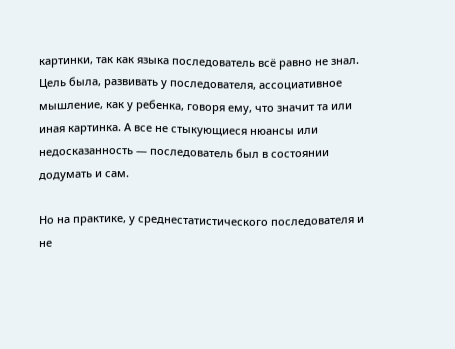картинки, так как языка последователь всё равно не знал. Цель была, развивать у последователя, ассоциативное мышление, как у ребенка, говоря ему, что значит та или иная картинка. А все не стыкующиеся нюансы или недосказанность — последователь был в состоянии додумать и сам.

Но на практике, у среднестатистического последователя и не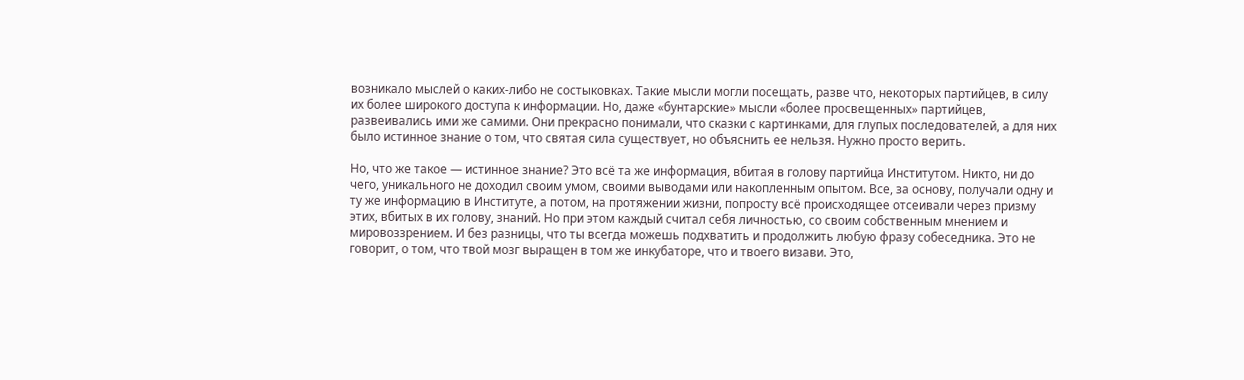возникало мыслей о каких-либо не состыковках. Такие мысли могли посещать, разве что, некоторых партийцев, в силу их более широкого доступа к информации. Но, даже «бунтарские» мысли «более просвещенных» партийцев, развеивались ими же самими. Они прекрасно понимали, что сказки с картинками, для глупых последователей, а для них было истинное знание о том, что святая сила существует, но объяснить ее нельзя. Нужно просто верить.

Но, что же такое — истинное знание? Это всё та же информация, вбитая в голову партийца Институтом. Никто, ни до чего, уникального не доходил своим умом, своими выводами или накопленным опытом. Все, за основу, получали одну и ту же информацию в Институте, а потом, на протяжении жизни, попросту всё происходящее отсеивали через призму этих, вбитых в их голову, знаний. Но при этом каждый считал себя личностью, со своим собственным мнением и мировоззрением. И без разницы, что ты всегда можешь подхватить и продолжить любую фразу собеседника. Это не говорит, о том, что твой мозг выращен в том же инкубаторе, что и твоего визави. Это,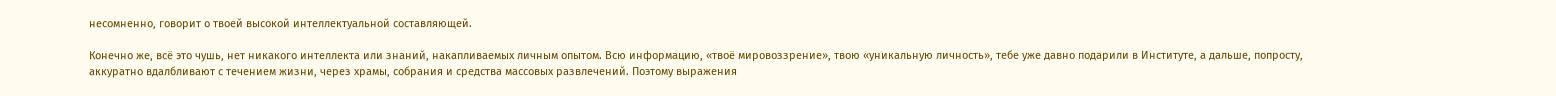несомненно, говорит о твоей высокой интеллектуальной составляющей.

Конечно же, всё это чушь, нет никакого интеллекта или знаний, накапливаемых личным опытом. Всю информацию, «твоё мировоззрение», твою «уникальную личность», тебе уже давно подарили в Институте, а дальше, попросту, аккуратно вдалбливают с течением жизни, через храмы, собрания и средства массовых развлечений. Поэтому выражения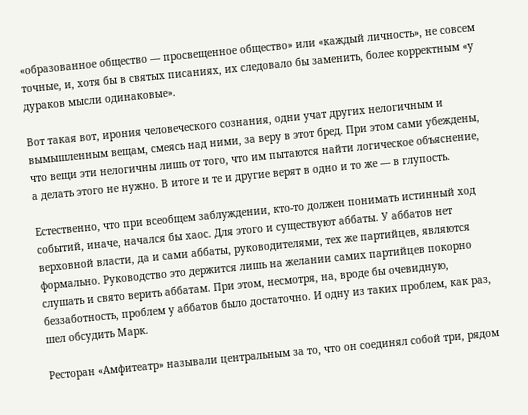«образованное общество — просвещенное общество» или «каждый личность», не совсем точные, и, хотя бы в святых писаниях, их следовало бы заменить, более корректным «у дураков мысли одинаковые».

Вот такая вот, ирония человеческого сознания, одни учат других нелогичным и вымышленным вещам, смеясь над ними, за веру в этот бред. При этом сами убеждены, что вещи эти нелогичны лишь от того, что им пытаются найти логическое объяснение, а делать этого не нужно. В итоге и те и другие верят в одно и то же — в глупость.

Естественно, что при всеобщем заблуждении, кто-то должен понимать истинный ход событий, иначе, начался бы хаос. Для этого и существуют аббаты. У аббатов нет верховной власти, да и сами аббаты, руководителями, тех же партийцев, являются формально. Руководство это держится лишь на желании самих партийцев покорно слушать и свято верить аббатам. При этом, несмотря, на, вроде бы очевидную, беззаботность, проблем у аббатов было достаточно. И одну из таких проблем, как раз, шел обсудить Марк.

Ресторан «Амфитеатр» называли центральным за то, что он соединял собой три, рядом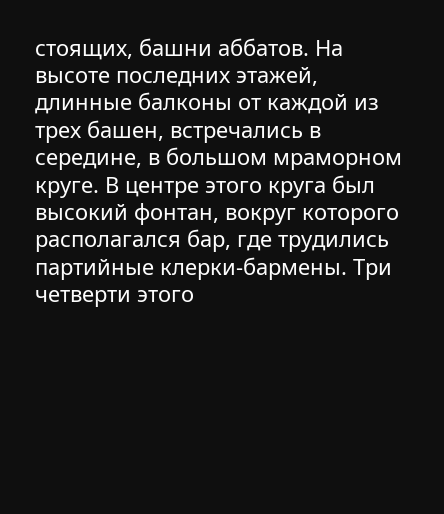стоящих, башни аббатов. На высоте последних этажей, длинные балконы от каждой из трех башен, встречались в середине, в большом мраморном круге. В центре этого круга был высокий фонтан, вокруг которого располагался бар, где трудились партийные клерки-бармены. Три четверти этого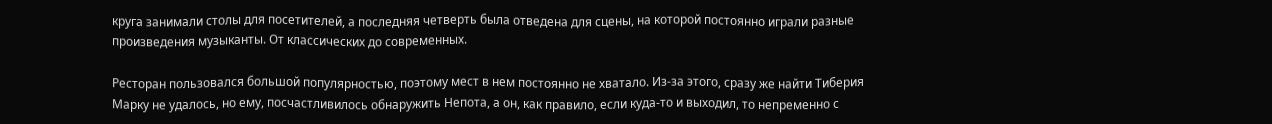круга занимали столы для посетителей, а последняя четверть была отведена для сцены, на которой постоянно играли разные произведения музыканты. От классических до современных.

Ресторан пользовался большой популярностью, поэтому мест в нем постоянно не хватало. Из-за этого, сразу же найти Тиберия Марку не удалось, но ему, посчастливилось обнаружить Непота, а он, как правило, если куда-то и выходил, то непременно с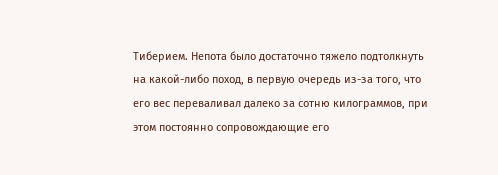Тиберием. Непота было достаточно тяжело подтолкнуть на какой-либо поход, в первую очередь из-за того, что его вес переваливал далеко за сотню килограммов, при этом постоянно сопровождающие его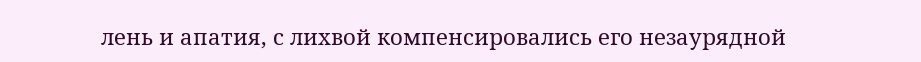лень и апатия, с лихвой компенсировались его незаурядной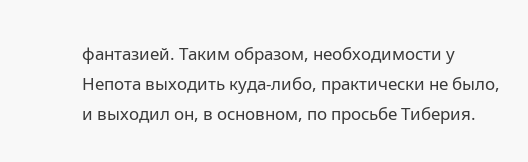фантазией. Таким образом, необходимости у Непота выходить куда-либо, практически не было, и выходил он, в основном, по просьбе Тиберия.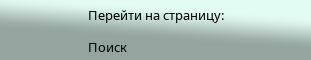Перейти на страницу:

Поиск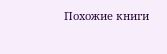Похожие книги